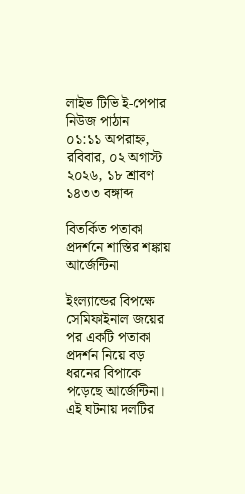লাইভ টিভি ই-পেপার নিউজ পাঠান
০১:১১ অপরাহ্ন, রবিবার, ০২ অগাস্ট ২০২৬, ১৮ শ্রাবণ ১৪৩৩ বঙ্গাব্দ

বিতর্কিত পতাকা প্রদর্শনে শাস্তির শঙ্কায় আর্জেন্টিনা

ইংল্যান্ডের বিপক্ষে সেমিফাইনাল জয়ের পর একটি পতাকা প্রদর্শন নিয়ে বড় ধরনের বিপাকে পড়েছে আর্জেন্টিনা। এই ঘটনায় দলটির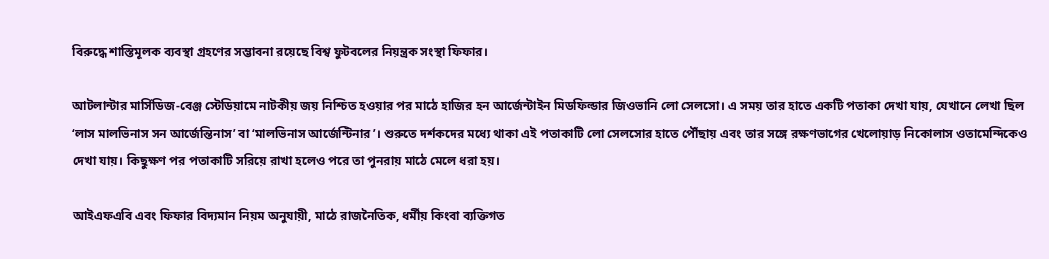বিরুদ্ধে শাস্তিমূলক ব্যবস্থা গ্রহণের সম্ভাবনা রয়েছে বিশ্ব ফুটবলের নিয়ন্ত্রক সংস্থা ফিফার।

আটলান্টার মার্সিডিজ-বেঞ্জ স্টেডিয়ামে নাটকীয় জয় নিশ্চিত হওয়ার পর মাঠে হাজির হন আর্জেন্টাইন মিডফিল্ডার জিওভানি লো সেলসো। এ সময় তার হাতে একটি পতাকা দেখা যায়, যেখানে লেখা ছিল ‘লাস মালভিনাস সন আর্জেন্তিনাস’ বা ‘মালভিনাস আর্জেন্টিনার’। শুরুতে দর্শকদের মধ্যে থাকা এই পতাকাটি লো সেলসোর হাতে পৌঁছায় এবং তার সঙ্গে রক্ষণভাগের খেলোয়াড় নিকোলাস ওতামেন্দিকেও দেখা যায়। কিছুক্ষণ পর পতাকাটি সরিয়ে রাখা হলেও পরে তা পুনরায় মাঠে মেলে ধরা হয়।

আইএফএবি এবং ফিফার বিদ্যমান নিয়ম অনুযায়ী, মাঠে রাজনৈতিক, ধর্মীয় কিংবা ব্যক্তিগত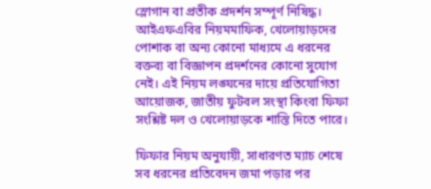স্লোগান বা প্রতীক প্রদর্শন সম্পূর্ণ নিষিদ্ধ। আইএফএবির নিয়মমাফিক, খেলোয়াড়দের পোশাক বা অন্য কোনো মাধ্যমে এ ধরনের বক্তব্য বা বিজ্ঞাপন প্রদর্শনের কোনো সুযোগ নেই। এই নিয়ম লঙ্ঘনের দায়ে প্রতিযোগিতা আয়োজক, জাতীয় ফুটবল সংস্থা কিংবা ফিফা সংশ্লিষ্ট দল ও খেলোয়াড়কে শাস্তি দিতে পারে।

ফিফার নিয়ম অনুযায়ী, সাধারণত ম্যাচ শেষে সব ধরনের প্রতিবেদন জমা পড়ার পর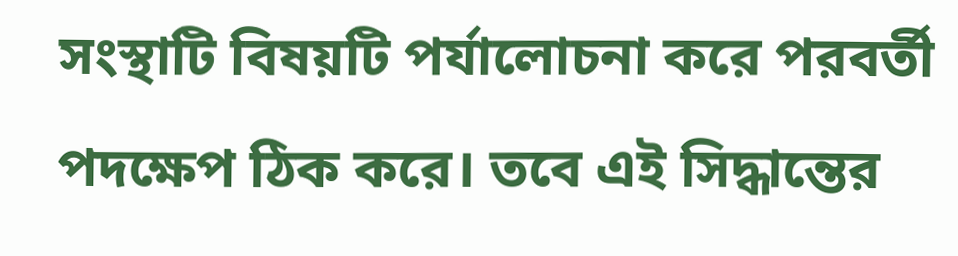সংস্থাটি বিষয়টি পর্যালোচনা করে পরবর্তী পদক্ষেপ ঠিক করে। তবে এই সিদ্ধান্তের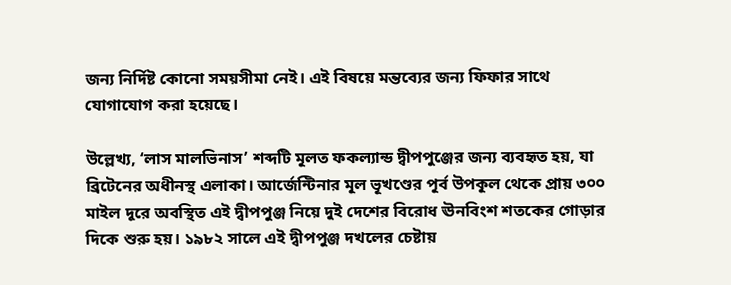জন্য নির্দিষ্ট কোনো সময়সীমা নেই। এই বিষয়ে মন্তব্যের জন্য ফিফার সাথে যোগাযোগ করা হয়েছে।

উল্লেখ্য, ‘লাস মালভিনাস’ শব্দটি মূলত ফকল্যান্ড দ্বীপপুঞ্জের জন্য ব্যবহৃত হয়, যা ব্রিটেনের অধীনস্থ এলাকা। আর্জেন্টিনার মূল ভূখণ্ডের পূর্ব উপকূল থেকে প্রায় ৩০০ মাইল দূরে অবস্থিত এই দ্বীপপুঞ্জ নিয়ে দুই দেশের বিরোধ ঊনবিংশ শতকের গোড়ার দিকে শুরু হয়। ১৯৮২ সালে এই দ্বীপপুঞ্জ দখলের চেষ্টায়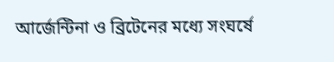আর্জেন্টিনা ও ব্রিটেনের মধ্যে সংঘর্ষে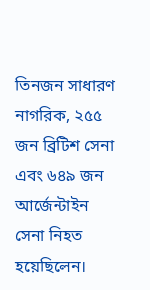তিনজন সাধারণ নাগরিক, ২৫৫ জন ব্রিটিশ সেনা এবং ৬৪৯ জন আর্জেন্টাইন সেনা নিহত হয়েছিলেন।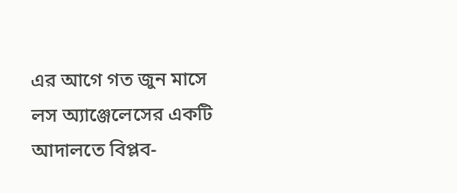এর আগে গত জুন মাসে লস অ্যাঞ্জেলেসের একটি আদালতে বিপ্লব-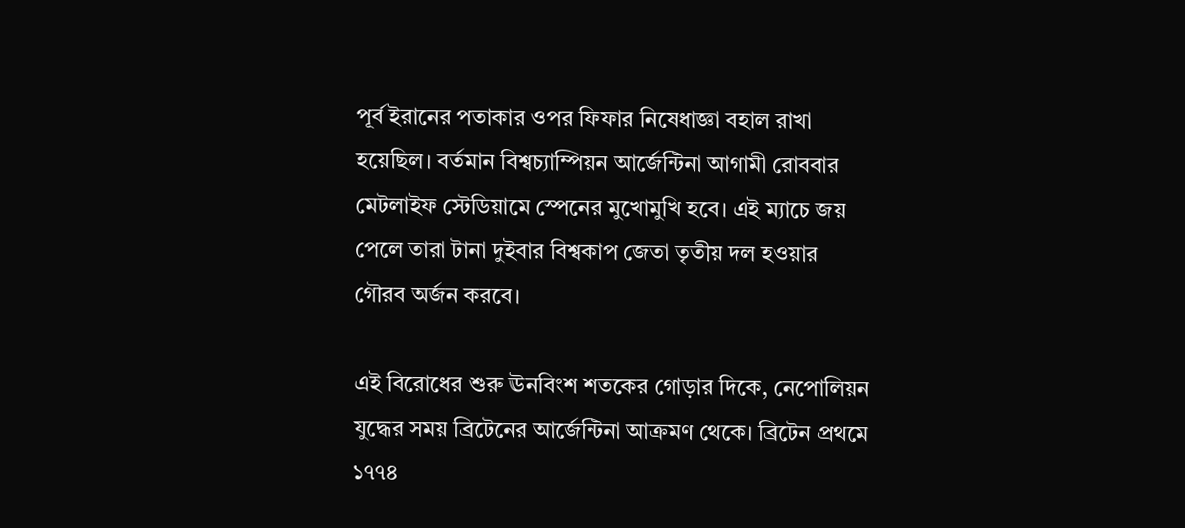পূর্ব ইরানের পতাকার ওপর ফিফার নিষেধাজ্ঞা বহাল রাখা হয়েছিল। বর্তমান বিশ্বচ্যাম্পিয়ন আর্জেন্টিনা আগামী রোববার মেটলাইফ স্টেডিয়ামে স্পেনের মুখোমুখি হবে। এই ম্যাচে জয় পেলে তারা টানা দুইবার বিশ্বকাপ জেতা তৃতীয় দল হওয়ার গৌরব অর্জন করবে।

এই বিরোধের শুরু ঊনবিংশ শতকের গোড়ার দিকে, নেপোলিয়ন যুদ্ধের সময় ব্রিটেনের আর্জেন্টিনা আক্রমণ থেকে। ব্রিটেন প্রথমে ১৭৭৪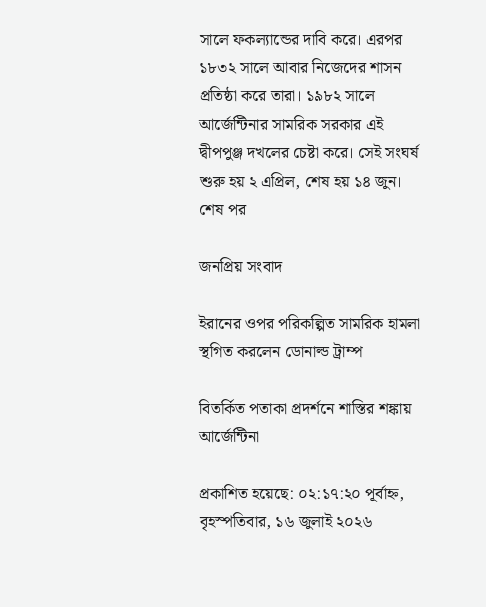সালে ফকল্যান্ডের দাবি করে। এরপর ১৮৩২ সালে আবার নিজেদের শাসন প্রতিষ্ঠা করে তারা। ১৯৮২ সালে আর্জেন্টিনার সামরিক সরকার এই দ্বীপপুঞ্জ দখলের চেষ্টা করে। সেই সংঘর্ষ শুরু হয় ২ এপ্রিল, শেষ হয় ১৪ জুন। শেষ পর

জনপ্রিয় সংবাদ

ইরানের ওপর পরিকল্পিত সামরিক হামলা স্থগিত করলেন ডোনাল্ড ট্রাম্প

বিতর্কিত পতাকা প্রদর্শনে শাস্তির শঙ্কায় আর্জেন্টিনা

প্রকাশিত হয়েছে: ০২:১৭:২০ পূর্বাহ্ন, বৃহস্পতিবার, ১৬ জুলাই ২০২৬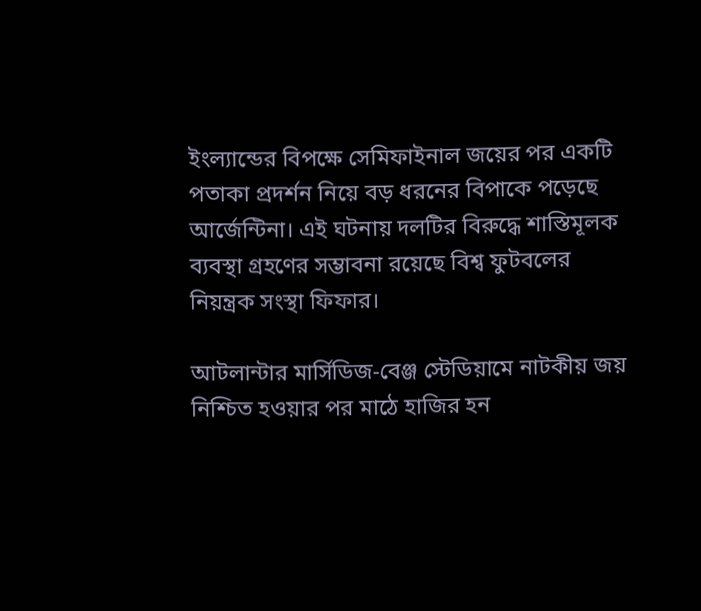ইংল্যান্ডের বিপক্ষে সেমিফাইনাল জয়ের পর একটি পতাকা প্রদর্শন নিয়ে বড় ধরনের বিপাকে পড়েছে আর্জেন্টিনা। এই ঘটনায় দলটির বিরুদ্ধে শাস্তিমূলক ব্যবস্থা গ্রহণের সম্ভাবনা রয়েছে বিশ্ব ফুটবলের নিয়ন্ত্রক সংস্থা ফিফার।

আটলান্টার মার্সিডিজ-বেঞ্জ স্টেডিয়ামে নাটকীয় জয় নিশ্চিত হওয়ার পর মাঠে হাজির হন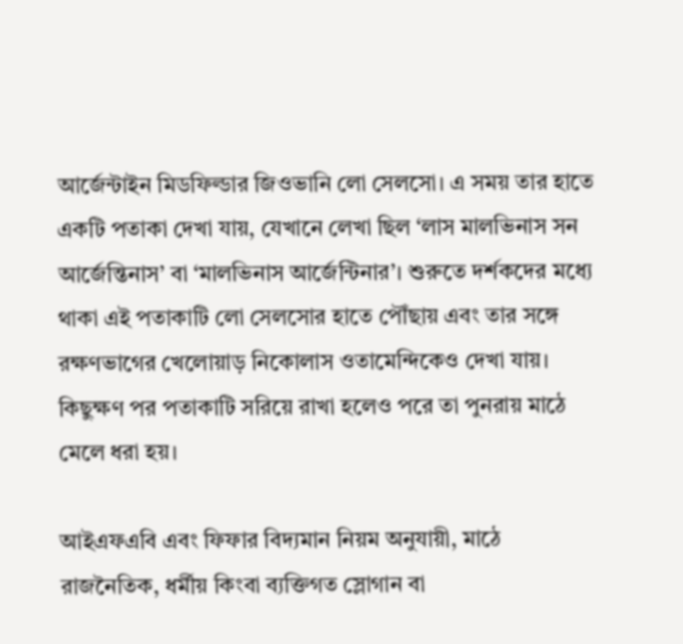আর্জেন্টাইন মিডফিল্ডার জিওভানি লো সেলসো। এ সময় তার হাতে একটি পতাকা দেখা যায়, যেখানে লেখা ছিল ‘লাস মালভিনাস সন আর্জেন্তিনাস’ বা ‘মালভিনাস আর্জেন্টিনার’। শুরুতে দর্শকদের মধ্যে থাকা এই পতাকাটি লো সেলসোর হাতে পৌঁছায় এবং তার সঙ্গে রক্ষণভাগের খেলোয়াড় নিকোলাস ওতামেন্দিকেও দেখা যায়। কিছুক্ষণ পর পতাকাটি সরিয়ে রাখা হলেও পরে তা পুনরায় মাঠে মেলে ধরা হয়।

আইএফএবি এবং ফিফার বিদ্যমান নিয়ম অনুযায়ী, মাঠে রাজনৈতিক, ধর্মীয় কিংবা ব্যক্তিগত স্লোগান বা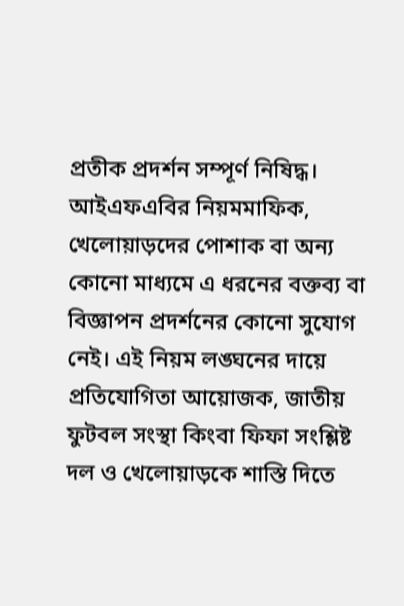প্রতীক প্রদর্শন সম্পূর্ণ নিষিদ্ধ। আইএফএবির নিয়মমাফিক, খেলোয়াড়দের পোশাক বা অন্য কোনো মাধ্যমে এ ধরনের বক্তব্য বা বিজ্ঞাপন প্রদর্শনের কোনো সুযোগ নেই। এই নিয়ম লঙ্ঘনের দায়ে প্রতিযোগিতা আয়োজক, জাতীয় ফুটবল সংস্থা কিংবা ফিফা সংশ্লিষ্ট দল ও খেলোয়াড়কে শাস্তি দিতে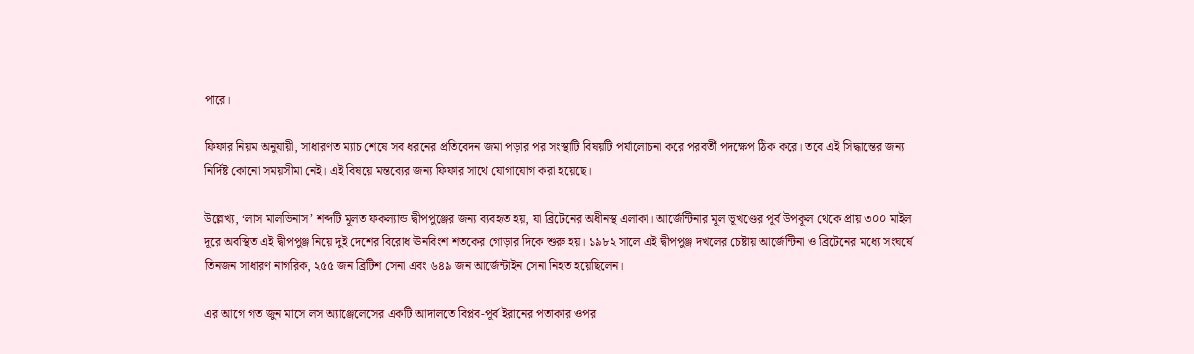পারে।

ফিফার নিয়ম অনুযায়ী, সাধারণত ম্যাচ শেষে সব ধরনের প্রতিবেদন জমা পড়ার পর সংস্থাটি বিষয়টি পর্যালোচনা করে পরবর্তী পদক্ষেপ ঠিক করে। তবে এই সিদ্ধান্তের জন্য নির্দিষ্ট কোনো সময়সীমা নেই। এই বিষয়ে মন্তব্যের জন্য ফিফার সাথে যোগাযোগ করা হয়েছে।

উল্লেখ্য, ‘লাস মালভিনাস’ শব্দটি মূলত ফকল্যান্ড দ্বীপপুঞ্জের জন্য ব্যবহৃত হয়, যা ব্রিটেনের অধীনস্থ এলাকা। আর্জেন্টিনার মূল ভূখণ্ডের পূর্ব উপকূল থেকে প্রায় ৩০০ মাইল দূরে অবস্থিত এই দ্বীপপুঞ্জ নিয়ে দুই দেশের বিরোধ ঊনবিংশ শতকের গোড়ার দিকে শুরু হয়। ১৯৮২ সালে এই দ্বীপপুঞ্জ দখলের চেষ্টায় আর্জেন্টিনা ও ব্রিটেনের মধ্যে সংঘর্ষে তিনজন সাধারণ নাগরিক, ২৫৫ জন ব্রিটিশ সেনা এবং ৬৪৯ জন আর্জেন্টাইন সেনা নিহত হয়েছিলেন।

এর আগে গত জুন মাসে লস অ্যাঞ্জেলেসের একটি আদালতে বিপ্লব-পূর্ব ইরানের পতাকার ওপর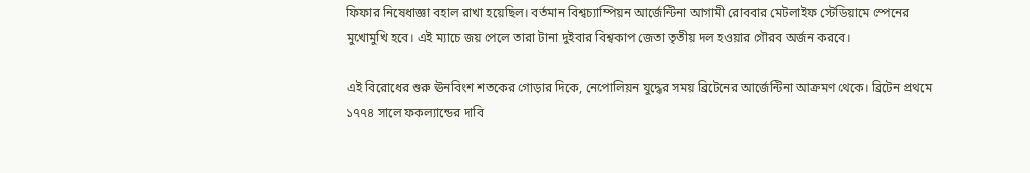ফিফার নিষেধাজ্ঞা বহাল রাখা হয়েছিল। বর্তমান বিশ্বচ্যাম্পিয়ন আর্জেন্টিনা আগামী রোববার মেটলাইফ স্টেডিয়ামে স্পেনের মুখোমুখি হবে। এই ম্যাচে জয় পেলে তারা টানা দুইবার বিশ্বকাপ জেতা তৃতীয় দল হওয়ার গৌরব অর্জন করবে।

এই বিরোধের শুরু ঊনবিংশ শতকের গোড়ার দিকে, নেপোলিয়ন যুদ্ধের সময় ব্রিটেনের আর্জেন্টিনা আক্রমণ থেকে। ব্রিটেন প্রথমে ১৭৭৪ সালে ফকল্যান্ডের দাবি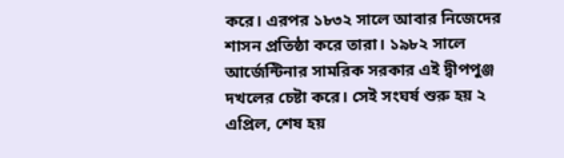করে। এরপর ১৮৩২ সালে আবার নিজেদের শাসন প্রতিষ্ঠা করে তারা। ১৯৮২ সালে আর্জেন্টিনার সামরিক সরকার এই দ্বীপপুঞ্জ দখলের চেষ্টা করে। সেই সংঘর্ষ শুরু হয় ২ এপ্রিল, শেষ হয়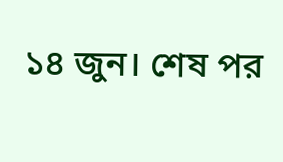১৪ জুন। শেষ পর